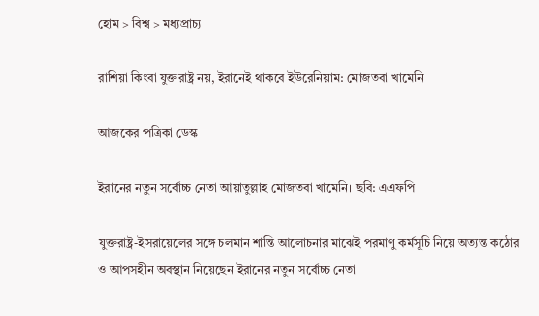হোম > বিশ্ব > মধ্যপ্রাচ্য

রাশিয়া কিংবা যুক্তরাষ্ট্র নয়, ইরানেই থাকবে ইউরেনিয়াম: মোজতবা খামেনি

আজকের পত্রিকা ডেস্ক

ইরানের নতুন সর্বোচ্চ নেতা আয়াতুল্লাহ মোজতবা খামেনি। ছবি: এএফপি

যুক্তরাষ্ট্র-ইসরায়েলের সঙ্গে চলমান শান্তি আলোচনার মাঝেই পরমাণু কর্মসূচি নিয়ে অত্যন্ত কঠোর ও আপসহীন অবস্থান নিয়েছেন ইরানের নতুন সর্বোচ্চ নেতা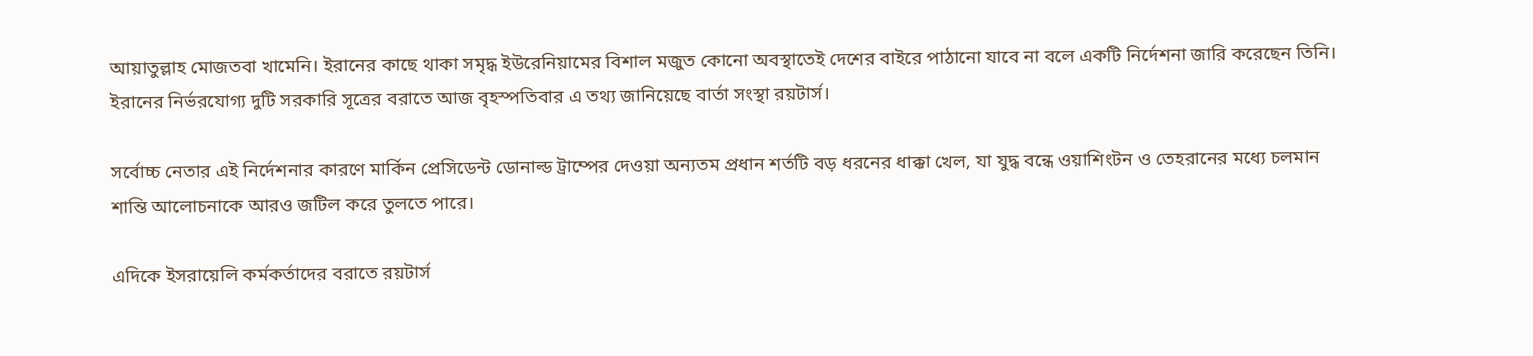আয়াতুল্লাহ মোজতবা খামেনি। ইরানের কাছে থাকা সমৃদ্ধ ইউরেনিয়ামের বিশাল মজুত কোনো অবস্থাতেই দেশের বাইরে পাঠানো যাবে না বলে একটি নির্দেশনা জারি করেছেন তিনি। ইরানের নির্ভরযোগ্য দুটি সরকারি সূত্রের বরাতে আজ বৃহস্পতিবার এ তথ্য জানিয়েছে বার্তা সংস্থা রয়টার্স।

সর্বোচ্চ নেতার এই নির্দেশনার কারণে মার্কিন প্রেসিডেন্ট ডোনাল্ড ট্রাম্পের দেওয়া অন্যতম প্রধান শর্তটি বড় ধরনের ধাক্কা খেল, যা যুদ্ধ বন্ধে ওয়াশিংটন ও তেহরানের মধ্যে চলমান শান্তি আলোচনাকে আরও জটিল করে তুলতে পারে।

এদিকে ইসরায়েলি কর্মকর্তাদের বরাতে রয়টার্স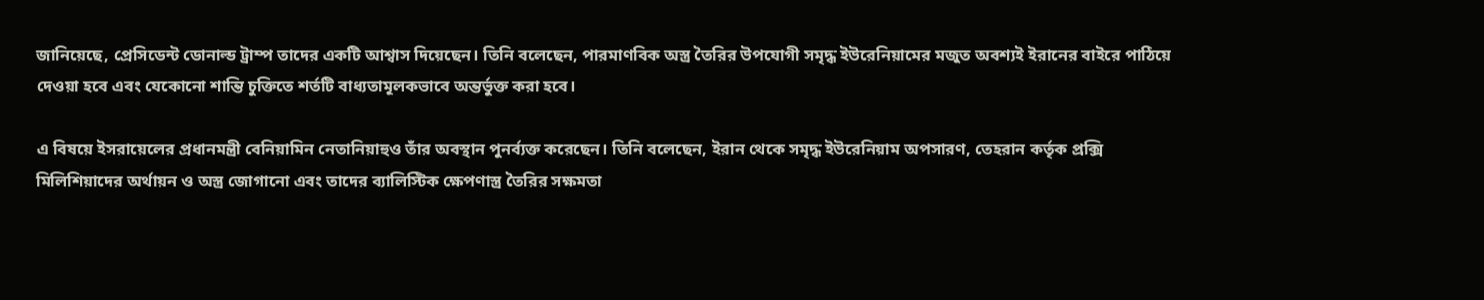জানিয়েছে, প্রেসিডেন্ট ডোনাল্ড ট্রাম্প তাদের একটি আশ্বাস দিয়েছেন। তিনি বলেছেন, পারমাণবিক অস্ত্র তৈরির উপযোগী সমৃদ্ধ ইউরেনিয়ামের মজুত অবশ্যই ইরানের বাইরে পাঠিয়ে দেওয়া হবে এবং যেকোনো শান্তি চুক্তিতে শর্তটি বাধ্যতামূলকভাবে অন্তর্ভুক্ত করা হবে।

এ বিষয়ে ইসরায়েলের প্রধানমন্ত্রী বেনিয়ামিন নেতানিয়াহুও তাঁর অবস্থান পুনর্ব্যক্ত করেছেন। তিনি বলেছেন, ইরান থেকে সমৃদ্ধ ইউরেনিয়াম অপসারণ, তেহরান কর্তৃক প্রক্সি মিলিশিয়াদের অর্থায়ন ও অস্ত্র জোগানো এবং তাদের ব্যালিস্টিক ক্ষেপণাস্ত্র তৈরির সক্ষমতা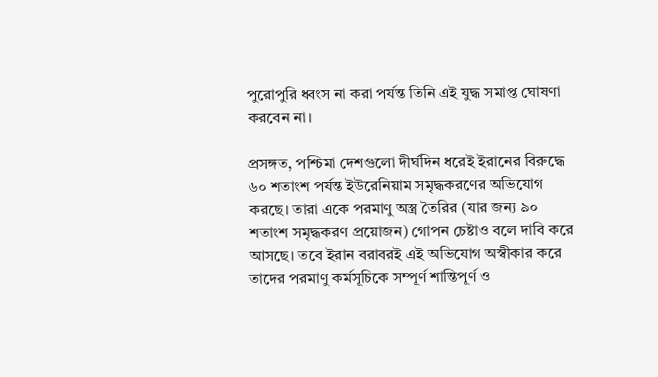পুরোপুরি ধ্বংস না করা পর্যন্ত তিনি এই যুদ্ধ সমাপ্ত ঘোষণা করবেন না।

প্রসঙ্গত, পশ্চিমা দেশগুলো দীর্ঘদিন ধরেই ইরানের বিরুদ্ধে ৬০ শতাংশ পর্যন্ত ইউরেনিয়াম সমৃদ্ধকরণের অভিযোগ করছে। তারা একে পরমাণু অস্ত্র তৈরির (যার জন্য ৯০ শতাংশ সমৃদ্ধকরণ প্রয়োজন) গোপন চেষ্টাও বলে দাবি করে আসছে। তবে ইরান বরাবরই এই অভিযোগ অস্বীকার করে তাদের পরমাণু কর্মসূচিকে সম্পূর্ণ শান্তিপূর্ণ ও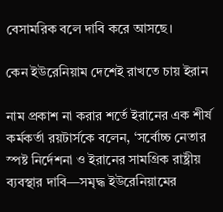বেসামরিক বলে দাবি করে আসছে।

কেন ইউরেনিয়াম দেশেই রাখতে চায় ইরান

নাম প্রকাশ না করার শর্তে ইরানের এক শীর্ষ কর্মকর্তা রয়টার্সকে বলেন, ‘সর্বোচ্চ নেতার স্পষ্ট নির্দেশনা ও ইরানের সামগ্রিক রাষ্ট্রীয় ব্যবস্থার দাবি—সমৃদ্ধ ইউরেনিয়ামের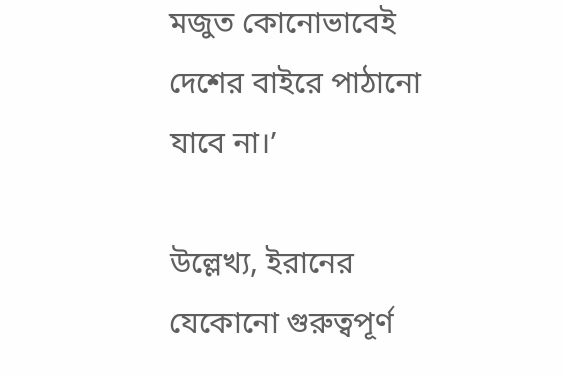মজুত কোনোভাবেই দেশের বাইরে পাঠানো যাবে না।’

উল্লেখ্য, ইরানের যেকোনো গুরুত্বপূর্ণ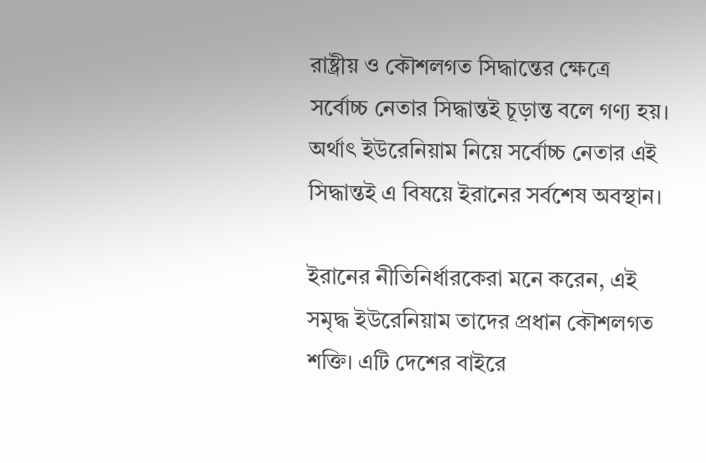রাষ্ট্রীয় ও কৌশলগত সিদ্ধান্তের ক্ষেত্রে সর্বোচ্চ নেতার সিদ্ধান্তই চূড়ান্ত বলে গণ্য হয়। অর্থাৎ ইউরেনিয়াম নিয়ে সর্বোচ্চ নেতার এই সিদ্ধান্তই এ বিষয়ে ইরানের সর্বশেষ অবস্থান।

ইরানের নীতিনির্ধারকেরা মনে করেন, এই সমৃদ্ধ ইউরেনিয়াম তাদের প্রধান কৌশলগত শক্তি। এটি দেশের বাইরে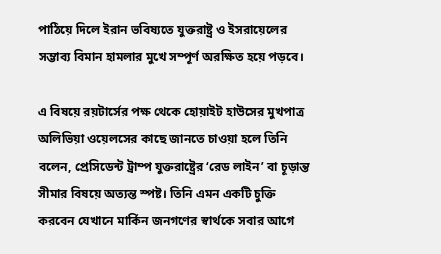পাঠিয়ে দিলে ইরান ভবিষ্যতে যুক্তরাষ্ট্র ও ইসরায়েলের সম্ভাব্য বিমান হামলার মুখে সম্পূর্ণ অরক্ষিত হয়ে পড়বে।

এ বিষয়ে রয়টার্সের পক্ষ থেকে হোয়াইট হাউসের মুখপাত্র অলিভিয়া ওয়েলসের কাছে জানতে চাওয়া হলে তিনি বলেন, প্রেসিডেন্ট ট্রাম্প যুক্তরাষ্ট্রের ‘রেড লাইন’ বা চূড়ান্ত সীমার বিষয়ে অত্যন্ত স্পষ্ট। তিনি এমন একটি চুক্তি করবেন যেখানে মার্কিন জনগণের স্বার্থকে সবার আগে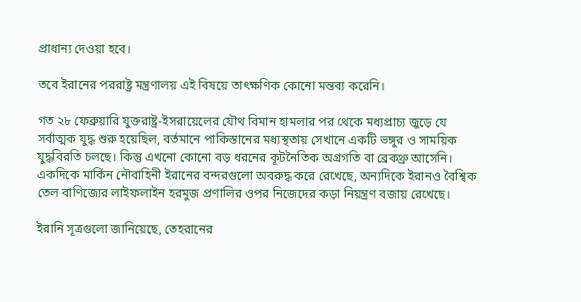প্রাধান্য দেওয়া হবে।

তবে ইরানের পররাষ্ট্র মন্ত্রণালয় এই বিষয়ে তাৎক্ষণিক কোনো মন্তব্য করেনি।

গত ২৮ ফেব্রুয়ারি যুক্তরাষ্ট্র-ইসরায়েলের যৌথ বিমান হামলার পর থেকে মধ্যপ্রাচ্য জুড়ে যে সর্বাত্মক যুদ্ধ শুরু হয়েছিল, বর্তমানে পাকিস্তানের মধ্যস্থতায় সেখানে একটি ভঙ্গুর ও সাময়িক যুদ্ধবিরতি চলছে। কিন্তু এখনো কোনো বড় ধরনের কূটনৈতিক অগ্রগতি বা ব্রেকথ্রু আসেনি। একদিকে মার্কিন নৌবাহিনী ইরানের বন্দরগুলো অবরুদ্ধ করে রেখেছে, অন্যদিকে ইরানও বৈশ্বিক তেল বাণিজ্যের লাইফলাইন হরমুজ প্রণালির ওপর নিজেদের কড়া নিয়ন্ত্রণ বজায় রেখেছে।

ইরানি সূত্রগুলো জানিয়েছে, তেহরানের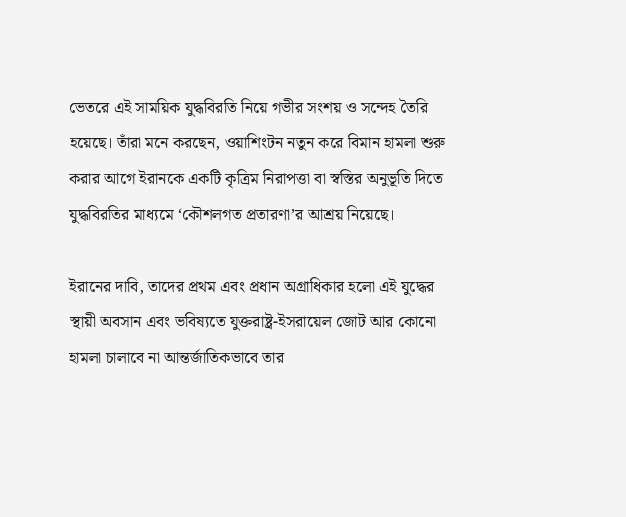ভেতরে এই সাময়িক যুদ্ধবিরতি নিয়ে গভীর সংশয় ও সন্দেহ তৈরি হয়েছে। তাঁরা মনে করছেন, ওয়াশিংটন নতুন করে বিমান হামলা শুরু করার আগে ইরানকে একটি কৃত্রিম নিরাপত্তা বা স্বস্তির অনুভূতি দিতে যুদ্ধবিরতির মাধ্যমে ‘কৌশলগত প্রতারণা’র আশ্রয় নিয়েছে।

ইরানের দাবি, তাদের প্রথম এবং প্রধান অগ্রাধিকার হলো এই যুদ্ধের স্থায়ী অবসান এবং ভবিষ্যতে যুক্তরাষ্ট্র-ইসরায়েল জোট আর কোনো হামলা চালাবে না আন্তর্জাতিকভাবে তার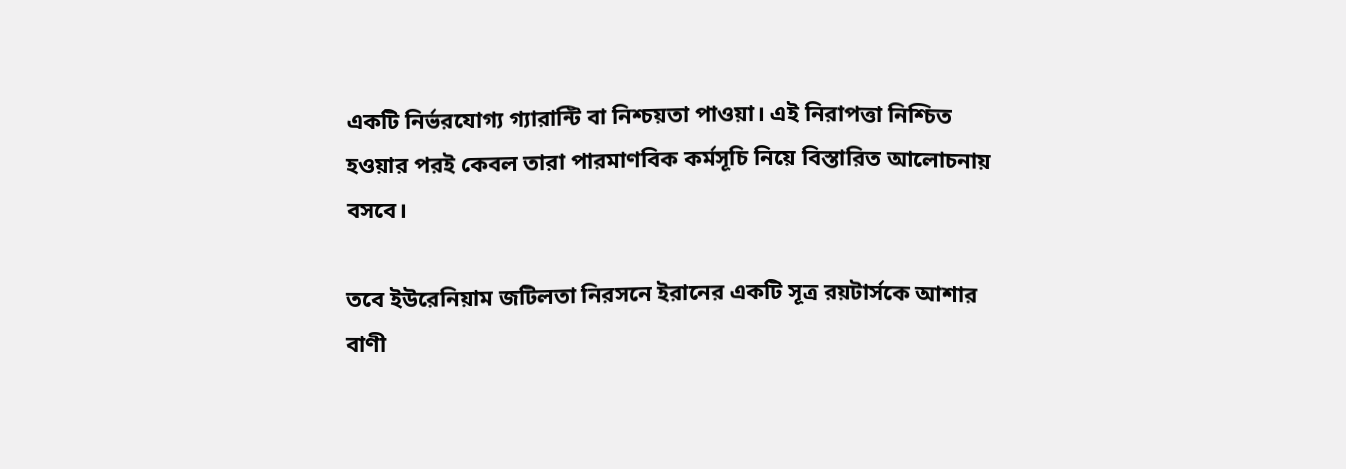একটি নির্ভরযোগ্য গ্যারান্টি বা নিশ্চয়তা পাওয়া। এই নিরাপত্তা নিশ্চিত হওয়ার পরই কেবল তারা পারমাণবিক কর্মসূচি নিয়ে বিস্তারিত আলোচনায় বসবে।

তবে ইউরেনিয়াম জটিলতা নিরসনে ইরানের একটি সূত্র রয়টার্সকে আশার বাণী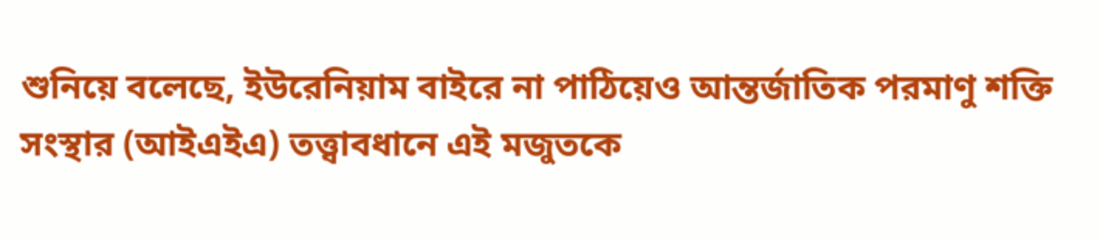শুনিয়ে বলেছে, ইউরেনিয়াম বাইরে না পাঠিয়েও আন্তর্জাতিক পরমাণু শক্তি সংস্থার (আইএইএ) তত্ত্বাবধানে এই মজুতকে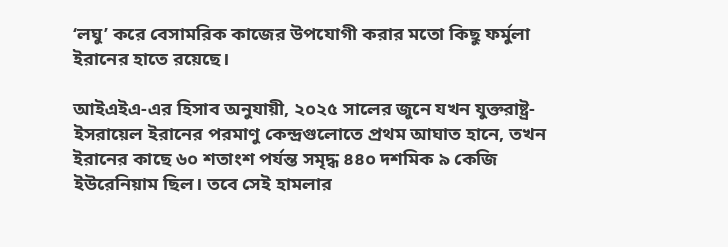‘লঘু’ করে বেসামরিক কাজের উপযোগী করার মতো কিছু ফর্মুলা ইরানের হাতে রয়েছে।

আইএইএ-এর হিসাব অনুযায়ী, ২০২৫ সালের জুনে যখন যুক্তরাষ্ট্র-ইসরায়েল ইরানের পরমাণু কেন্দ্রগুলোতে প্রথম আঘাত হানে, তখন ইরানের কাছে ৬০ শতাংশ পর্যন্ত সমৃদ্ধ ৪৪০ দশমিক ৯ কেজি ইউরেনিয়াম ছিল। তবে সেই হামলার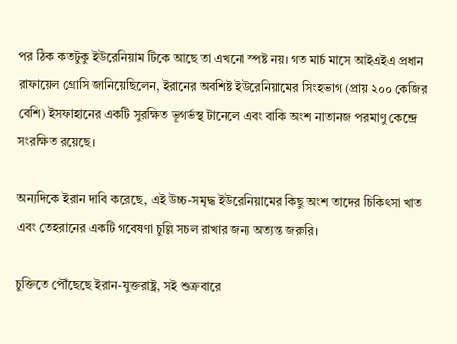পর ঠিক কতটুকু ইউরেনিয়াম টিকে আছে তা এখনো স্পষ্ট নয়। গত মার্চ মাসে আইএইএ প্রধান রাফায়েল গ্রোসি জানিয়েছিলেন, ইরানের অবশিষ্ট ইউরেনিয়ামের সিংহভাগ (প্রায় ২০০ কেজির বেশি) ইসফাহানের একটি সুরক্ষিত ভূগর্ভস্থ টানেলে এবং বাকি অংশ নাতানজ পরমাণু কেন্দ্রে সংরক্ষিত রয়েছে।

অন্যদিকে ইরান দাবি করেছে, এই উচ্চ-সমৃদ্ধ ইউরেনিয়ামের কিছু অংশ তাদের চিকিৎসা খাত এবং তেহরানের একটি গবেষণা চুল্লি সচল রাখার জন্য অত্যন্ত জরুরি।

চুক্তিতে পৌঁছেছে ইরান-যুক্তরাষ্ট্র, সই শুক্রবারে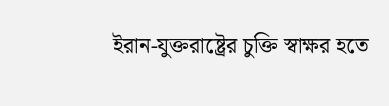ইরান-যুক্তরাষ্ট্রের চুক্তি স্বাক্ষর হতে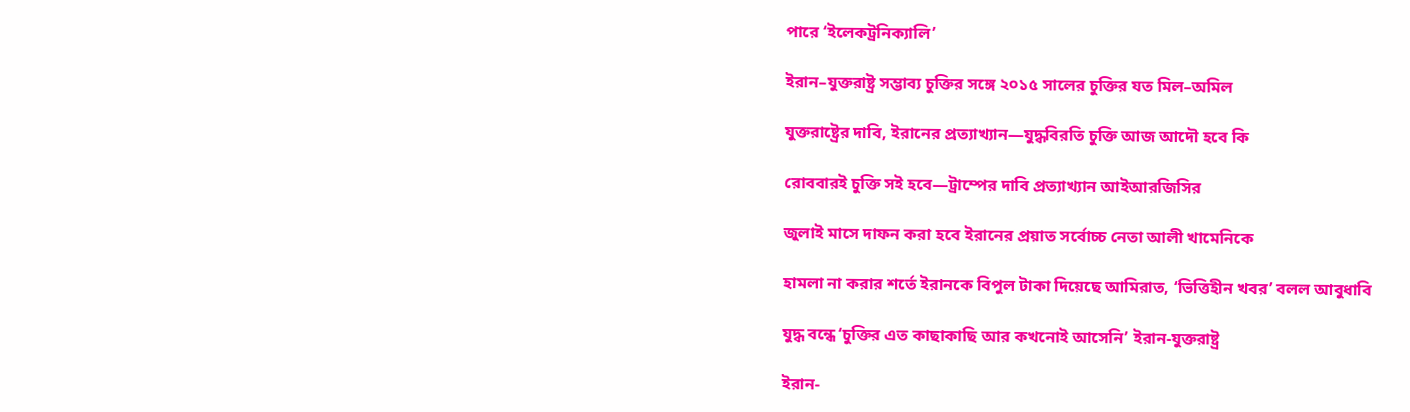পারে ‘ইলেকট্রনিক্যালি’

ইরান–যুক্তরাষ্ট্র সম্ভাব্য চুক্তির সঙ্গে ২০১৫ সালের চুক্তির যত মিল–অমিল

যুক্তরাষ্ট্রের দাবি, ইরানের প্রত্যাখ্যান—যুদ্ধবিরতি চুক্তি আজ আদৌ হবে কি

রোববারই চুক্তি সই হবে—ট্রাম্পের দাবি প্রত্যাখ্যান আইআরজিসির

জুলাই মাসে দাফন করা হবে ইরানের প্রয়াত সর্বোচ্চ নেতা আলী খামেনিকে

হামলা না করার শর্তে ইরানকে বিপুল টাকা দিয়েছে আমিরাত, ‘ভিত্তিহীন খবর’ বলল আবুধাবি

যুদ্ধ বন্ধে ‘চুক্তির এত কাছাকাছি আর কখনোই আসেনি’ ইরান-যুক্তরাষ্ট্র

ইরান-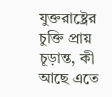যুক্তরাষ্ট্রের চুক্তি প্রায় চূড়ান্ত, কী আছে এতে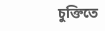চুক্তিতে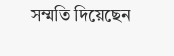সম্মতি দিয়েছেন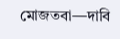মোজতবা—দাবি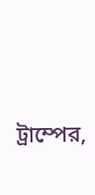ট্রাম্পের,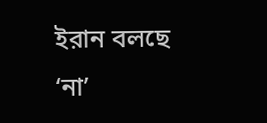ইরান বলছে ‘না’